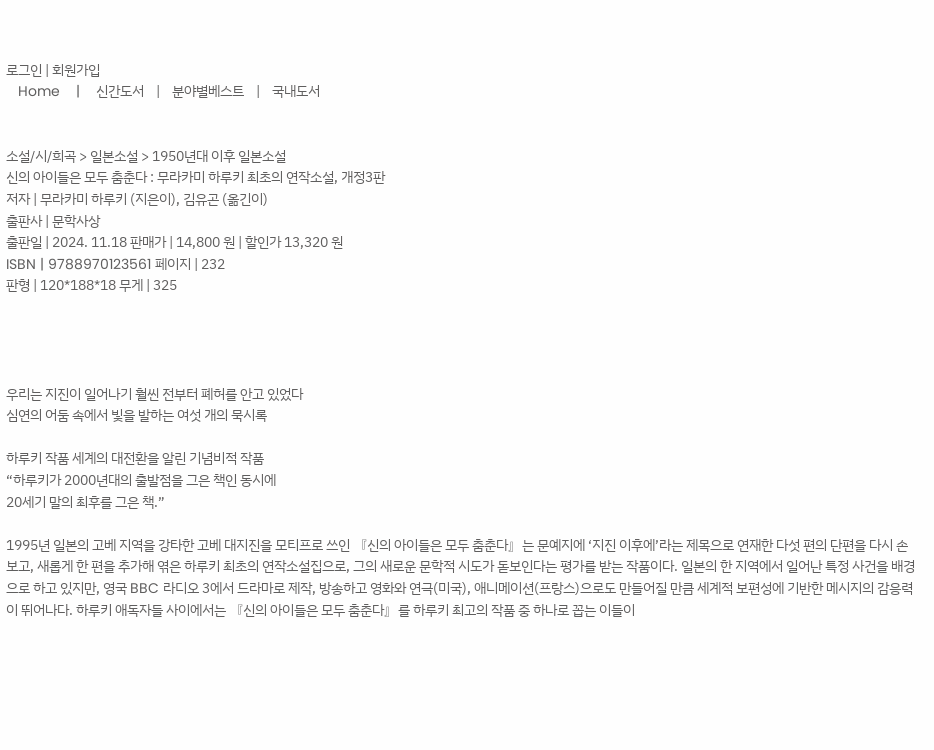로그인 | 회원가입
   Home    |    신간도서    |    분야별베스트    |    국내도서


소설/시/희곡 > 일본소설 > 1950년대 이후 일본소설
신의 아이들은 모두 춤춘다 : 무라카미 하루키 최초의 연작소설, 개정3판
저자 | 무라카미 하루키 (지은이), 김유곤 (옮긴이)
출판사 | 문학사상
출판일 | 2024. 11.18 판매가 | 14,800 원 | 할인가 13,320 원
ISBN | 9788970123561 페이지 | 232
판형 | 120*188*18 무게 | 325




우리는 지진이 일어나기 훨씬 전부터 폐허를 안고 있었다
심연의 어둠 속에서 빛을 발하는 여섯 개의 묵시록

하루키 작품 세계의 대전환을 알린 기념비적 작품
“하루키가 2000년대의 출발점을 그은 책인 동시에
20세기 말의 최후를 그은 책.”

1995년 일본의 고베 지역을 강타한 고베 대지진을 모티프로 쓰인 『신의 아이들은 모두 춤춘다』는 문예지에 ‘지진 이후에’라는 제목으로 연재한 다섯 편의 단편을 다시 손보고, 새롭게 한 편을 추가해 엮은 하루키 최초의 연작소설집으로, 그의 새로운 문학적 시도가 돋보인다는 평가를 받는 작품이다. 일본의 한 지역에서 일어난 특정 사건을 배경으로 하고 있지만, 영국 BBC 라디오 3에서 드라마로 제작, 방송하고 영화와 연극(미국), 애니메이션(프랑스)으로도 만들어질 만큼 세계적 보편성에 기반한 메시지의 감응력이 뛰어나다. 하루키 애독자들 사이에서는 『신의 아이들은 모두 춤춘다』를 하루키 최고의 작품 중 하나로 꼽는 이들이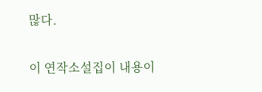많다.

이 연작소설집이 내용이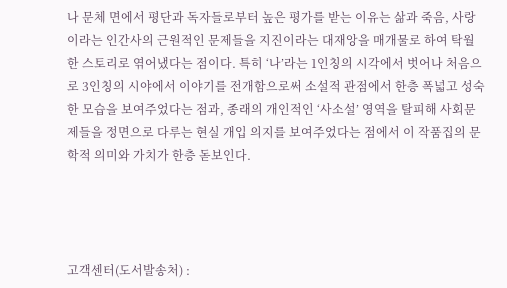나 문체 면에서 평단과 독자들로부터 높은 평가를 받는 이유는 삶과 죽음, 사랑이라는 인간사의 근원적인 문제들을 지진이라는 대재앙을 매개물로 하여 탁월한 스토리로 엮어냈다는 점이다. 특히 ‘나’라는 1인칭의 시각에서 벗어나 처음으로 3인칭의 시야에서 이야기를 전개함으로써 소설적 관점에서 한층 폭넓고 성숙한 모습을 보여주었다는 점과, 종래의 개인적인 ‘사소설’ 영역을 탈피해 사회문제들을 정면으로 다루는 현실 개입 의지를 보여주었다는 점에서 이 작품집의 문학적 의미와 가치가 한층 돋보인다.




고객센터(도서발송처) :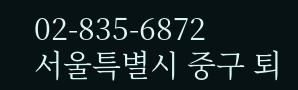02-835-6872
서울특별시 중구 퇴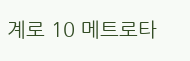계로 10 메트로타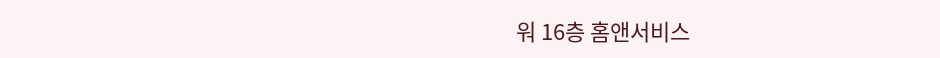워 16층 홈앤서비스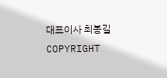대표이사 최봉길
COPYRIGHT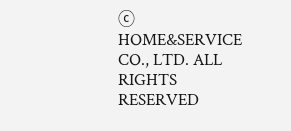ⓒ HOME&SERVICE CO., LTD. ALL RIGHTS RESERVED